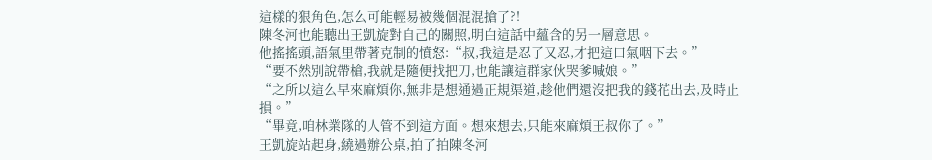這樣的狠角色,怎么可能輕易被幾個混混搶了?!
陳冬河也能聽出王凱旋對自己的關照,明白這話中蘊含的另一層意思。
他搖搖頭,語氣里帶著克制的憤怒:“叔,我這是忍了又忍,才把這口氣咽下去。”
“要不然別說帶槍,我就是隨便找把刀,也能讓這群家伙哭爹喊娘。”
“之所以這么早來麻煩你,無非是想通過正規渠道,趁他們還沒把我的錢花出去,及時止損。”
“畢竟,咱林業隊的人管不到這方面。想來想去,只能來麻煩王叔你了。”
王凱旋站起身,繞過辦公桌,拍了拍陳冬河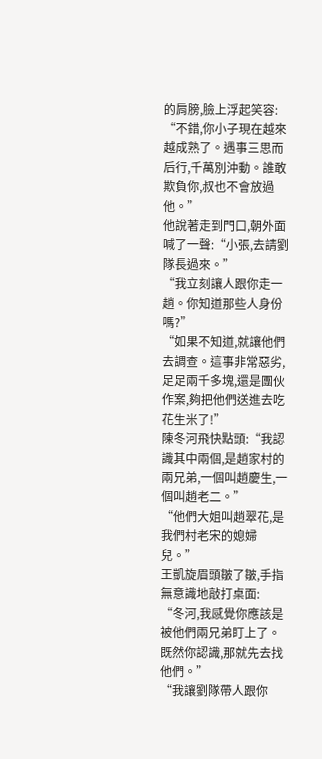的肩膀,臉上浮起笑容:
“不錯,你小子現在越來越成熟了。遇事三思而后行,千萬別沖動。誰敢欺負你,叔也不會放過他。”
他說著走到門口,朝外面喊了一聲:“小張,去請劉隊長過來。”
“我立刻讓人跟你走一趟。你知道那些人身份嗎?”
“如果不知道,就讓他們去調查。這事非常惡劣,足足兩千多塊,還是團伙作案,夠把他們送進去吃花生米了!”
陳冬河飛快點頭:“我認識其中兩個,是趙家村的兩兄弟,一個叫趙慶生,一個叫趙老二。”
“他們大姐叫趙翠花,是我們村老宋的媳婦兒。”
王凱旋眉頭皺了皺,手指無意識地敲打桌面:
“冬河,我感覺你應該是被他們兩兄弟盯上了。既然你認識,那就先去找他們。”
“我讓劉隊帶人跟你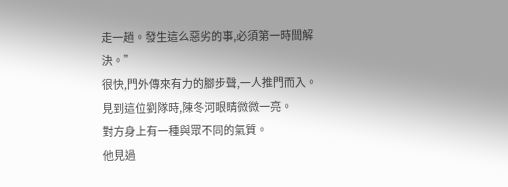走一趟。發生這么惡劣的事,必須第一時間解決。”
很快,門外傳來有力的腳步聲,一人推門而入。
見到這位劉隊時,陳冬河眼睛微微一亮。
對方身上有一種與眾不同的氣質。
他見過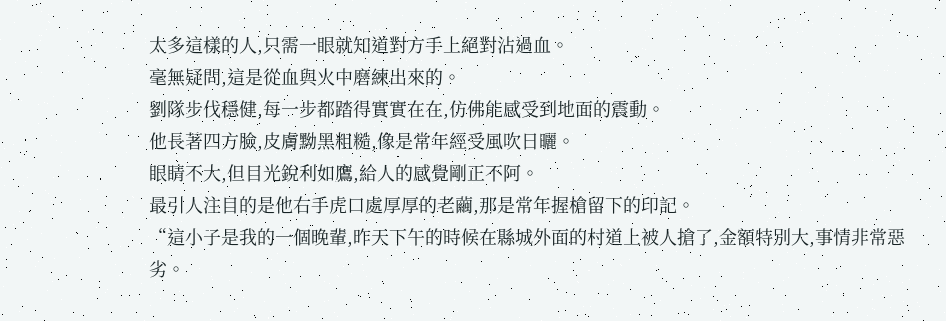太多這樣的人,只需一眼就知道對方手上絕對沾過血。
毫無疑問,這是從血與火中磨練出來的。
劉隊步伐穩健,每一步都踏得實實在在,仿佛能感受到地面的震動。
他長著四方臉,皮膚黝黑粗糙,像是常年經受風吹日曬。
眼睛不大,但目光銳利如鷹,給人的感覺剛正不阿。
最引人注目的是他右手虎口處厚厚的老繭,那是常年握槍留下的印記。
“這小子是我的一個晚輩,昨天下午的時候在縣城外面的村道上被人搶了,金額特別大,事情非常惡劣。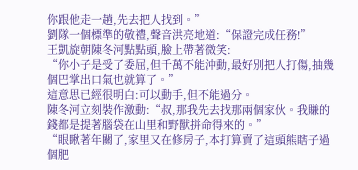你跟他走一趟,先去把人找到。”
劉隊一個標準的敬禮,聲音洪亮地道:“保證完成任務!”
王凱旋朝陳冬河點點頭,臉上帶著微笑:
“你小子是受了委屈,但千萬不能沖動,最好別把人打傷,抽幾個巴掌出口氣也就算了。”
這意思已經很明白:可以動手,但不能過分。
陳冬河立刻裝作激動:“叔,那我先去找那兩個家伙。我賺的錢都是提著腦袋在山里和野獸拼命得來的。”
“眼瞅著年關了,家里又在修房子,本打算賣了這頭熊瞎子過個肥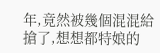年,竟然被幾個混混給搶了,想想都特娘的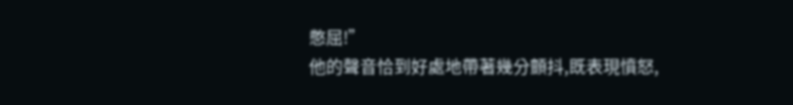憋屈!”
他的聲音恰到好處地帶著幾分顫抖,既表現憤怒,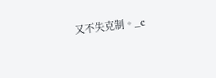又不失克制。_c